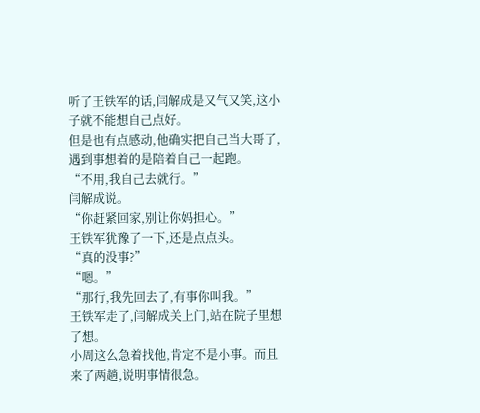听了王铁军的话,闫解成是又气又笑,这小子就不能想自己点好。
但是也有点感动,他确实把自己当大哥了,遇到事想着的是陪着自己一起跑。
“不用,我自己去就行。”
闫解成说。
“你赶紧回家,别让你妈担心。”
王铁军犹豫了一下,还是点点头。
“真的没事?”
“嗯。”
“那行,我先回去了,有事你叫我。”
王铁军走了,闫解成关上门,站在院子里想了想。
小周这么急着找他,肯定不是小事。而且来了两趟,说明事情很急。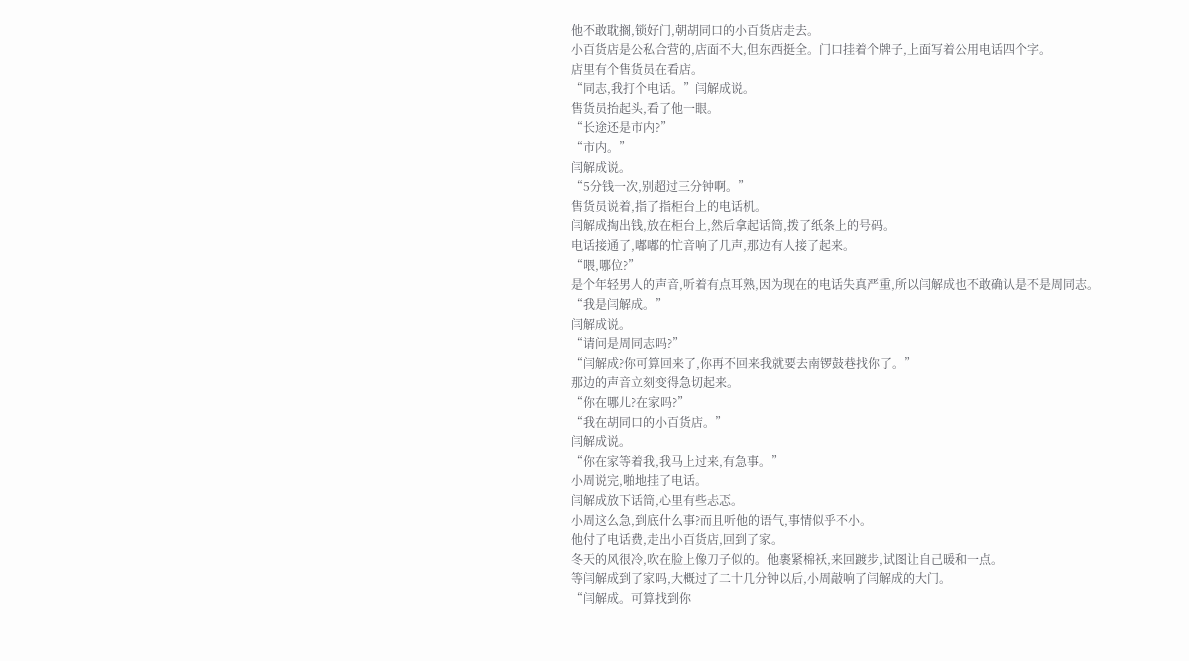他不敢耽搁,锁好门,朝胡同口的小百货店走去。
小百货店是公私合营的,店面不大,但东西挺全。门口挂着个牌子,上面写着公用电话四个字。
店里有个售货员在看店。
“同志,我打个电话。”闫解成说。
售货员抬起头,看了他一眼。
“长途还是市内?”
“市内。”
闫解成说。
“5分钱一次,别超过三分钟啊。”
售货员说着,指了指柜台上的电话机。
闫解成掏出钱,放在柜台上,然后拿起话筒,拨了纸条上的号码。
电话接通了,嘟嘟的忙音响了几声,那边有人接了起来。
“喂,哪位?”
是个年轻男人的声音,听着有点耳熟,因为现在的电话失真严重,所以闫解成也不敢确认是不是周同志。
“我是闫解成。”
闫解成说。
“请问是周同志吗?”
“闫解成?你可算回来了,你再不回来我就要去南锣鼓巷找你了。”
那边的声音立刻变得急切起来。
“你在哪儿?在家吗?”
“我在胡同口的小百货店。”
闫解成说。
“你在家等着我,我马上过来,有急事。”
小周说完,啪地挂了电话。
闫解成放下话筒,心里有些忐忑。
小周这么急,到底什么事?而且听他的语气,事情似乎不小。
他付了电话费,走出小百货店,回到了家。
冬天的风很冷,吹在脸上像刀子似的。他裹紧棉袄,来回踱步,试图让自己暖和一点。
等闫解成到了家吗,大概过了二十几分钟以后,小周敲响了闫解成的大门。
“闫解成。可算找到你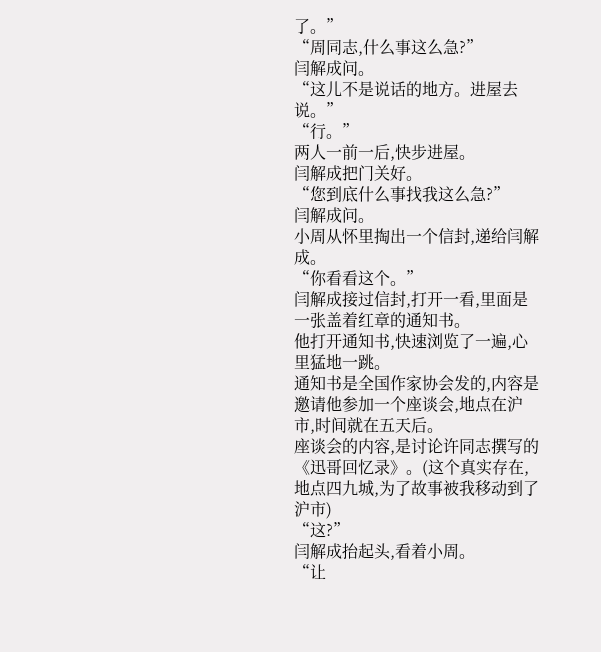了。”
“周同志,什么事这么急?”
闫解成问。
“这儿不是说话的地方。进屋去说。”
“行。”
两人一前一后,快步进屋。
闫解成把门关好。
“您到底什么事找我这么急?”
闫解成问。
小周从怀里掏出一个信封,递给闫解成。
“你看看这个。”
闫解成接过信封,打开一看,里面是一张盖着红章的通知书。
他打开通知书,快速浏览了一遍,心里猛地一跳。
通知书是全国作家协会发的,内容是邀请他参加一个座谈会,地点在沪市,时间就在五天后。
座谈会的内容,是讨论许同志撰写的《迅哥回忆录》。(这个真实存在,地点四九城,为了故事被我移动到了沪市)
“这?”
闫解成抬起头,看着小周。
“让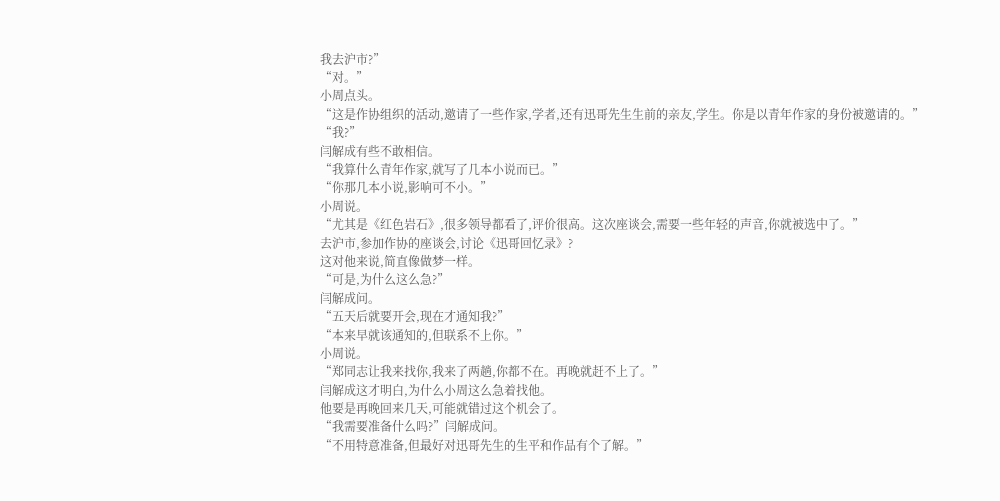我去沪市?”
“对。”
小周点头。
“这是作协组织的活动,邀请了一些作家,学者,还有迅哥先生生前的亲友,学生。你是以青年作家的身份被邀请的。”
“我?”
闫解成有些不敢相信。
“我算什么青年作家,就写了几本小说而已。”
“你那几本小说,影响可不小。”
小周说。
“尤其是《红色岩石》,很多领导都看了,评价很高。这次座谈会,需要一些年轻的声音,你就被选中了。”
去沪市,参加作协的座谈会,讨论《迅哥回忆录》?
这对他来说,简直像做梦一样。
“可是,为什么这么急?”
闫解成问。
“五天后就要开会,现在才通知我?”
“本来早就该通知的,但联系不上你。”
小周说。
“郑同志让我来找你,我来了两趟,你都不在。再晚就赶不上了。”
闫解成这才明白,为什么小周这么急着找他。
他要是再晚回来几天,可能就错过这个机会了。
“我需要准备什么吗?”闫解成问。
“不用特意准备,但最好对迅哥先生的生平和作品有个了解。”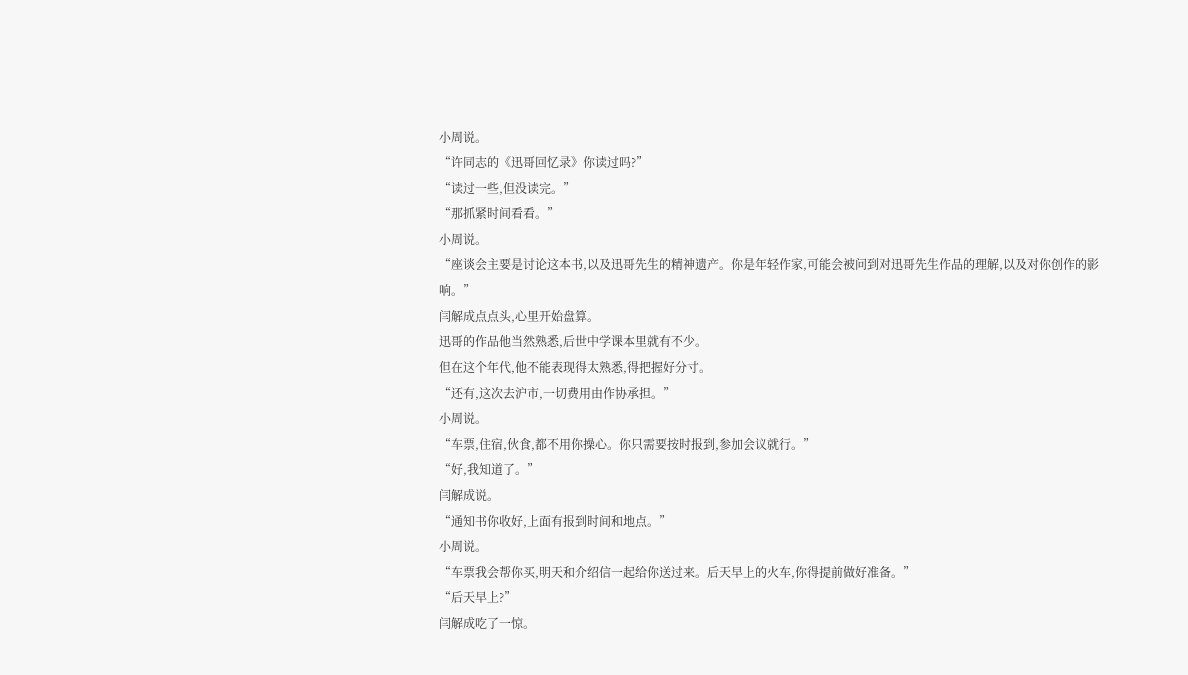小周说。
“许同志的《迅哥回忆录》你读过吗?”
“读过一些,但没读完。”
“那抓紧时间看看。”
小周说。
“座谈会主要是讨论这本书,以及迅哥先生的精神遗产。你是年轻作家,可能会被问到对迅哥先生作品的理解,以及对你创作的影响。”
闫解成点点头,心里开始盘算。
迅哥的作品他当然熟悉,后世中学课本里就有不少。
但在这个年代,他不能表现得太熟悉,得把握好分寸。
“还有,这次去沪市,一切费用由作协承担。”
小周说。
“车票,住宿,伙食,都不用你操心。你只需要按时报到,参加会议就行。”
“好,我知道了。”
闫解成说。
“通知书你收好,上面有报到时间和地点。”
小周说。
“车票我会帮你买,明天和介绍信一起给你送过来。后天早上的火车,你得提前做好准备。”
“后天早上?”
闫解成吃了一惊。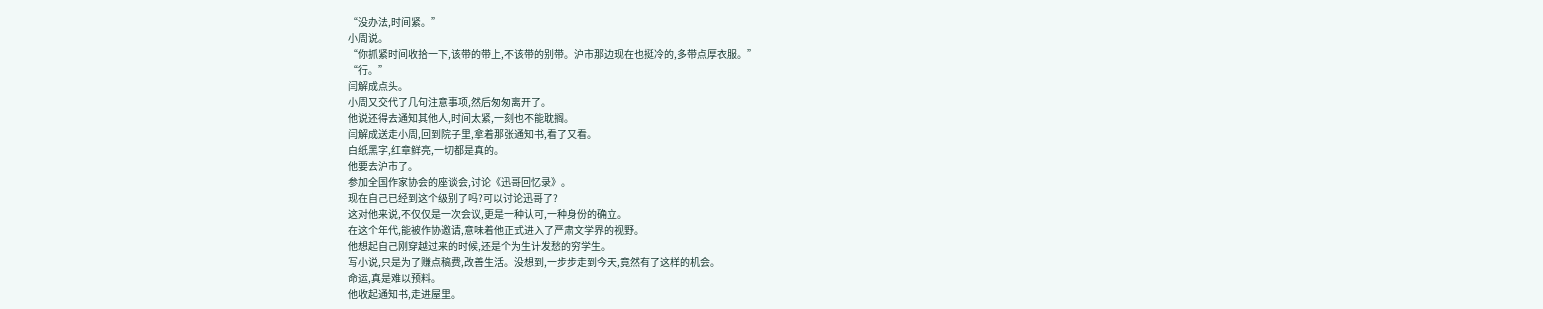“没办法,时间紧。”
小周说。
“你抓紧时间收拾一下,该带的带上,不该带的别带。沪市那边现在也挺冷的,多带点厚衣服。”
“行。”
闫解成点头。
小周又交代了几句注意事项,然后匆匆离开了。
他说还得去通知其他人,时间太紧,一刻也不能耽搁。
闫解成送走小周,回到院子里,拿着那张通知书,看了又看。
白纸黑字,红章鲜亮,一切都是真的。
他要去沪市了。
参加全国作家协会的座谈会,讨论《迅哥回忆录》。
现在自己已经到这个级别了吗?可以讨论迅哥了?
这对他来说,不仅仅是一次会议,更是一种认可,一种身份的确立。
在这个年代,能被作协邀请,意味着他正式进入了严肃文学界的视野。
他想起自己刚穿越过来的时候,还是个为生计发愁的穷学生。
写小说,只是为了赚点稿费,改善生活。没想到,一步步走到今天,竟然有了这样的机会。
命运,真是难以预料。
他收起通知书,走进屋里。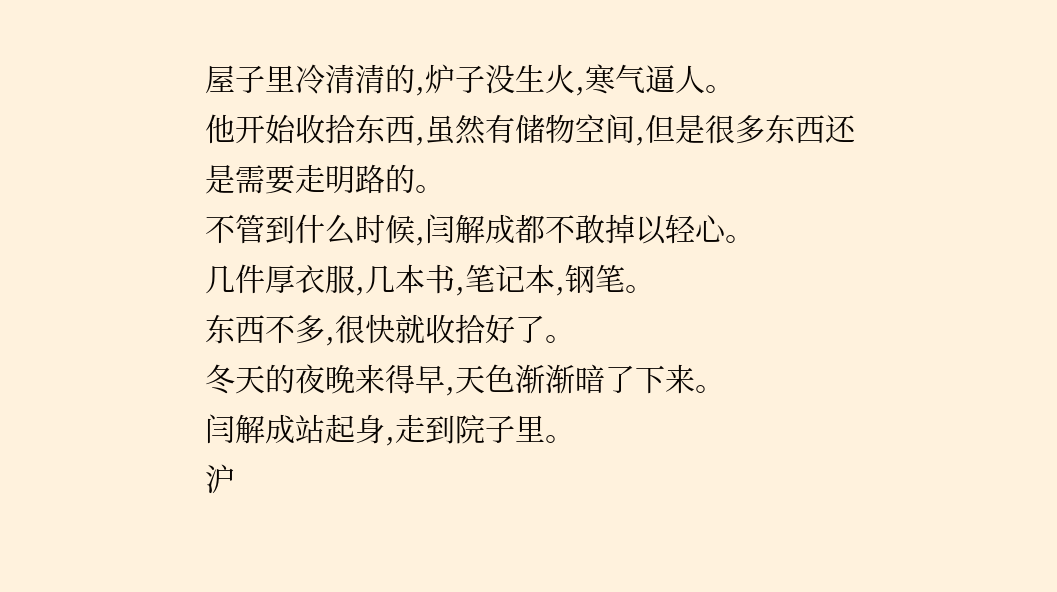屋子里冷清清的,炉子没生火,寒气逼人。
他开始收拾东西,虽然有储物空间,但是很多东西还是需要走明路的。
不管到什么时候,闫解成都不敢掉以轻心。
几件厚衣服,几本书,笔记本,钢笔。
东西不多,很快就收拾好了。
冬天的夜晚来得早,天色渐渐暗了下来。
闫解成站起身,走到院子里。
沪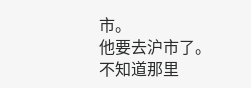市。
他要去沪市了。
不知道那里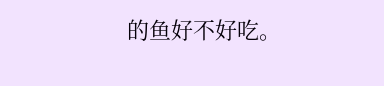的鱼好不好吃。